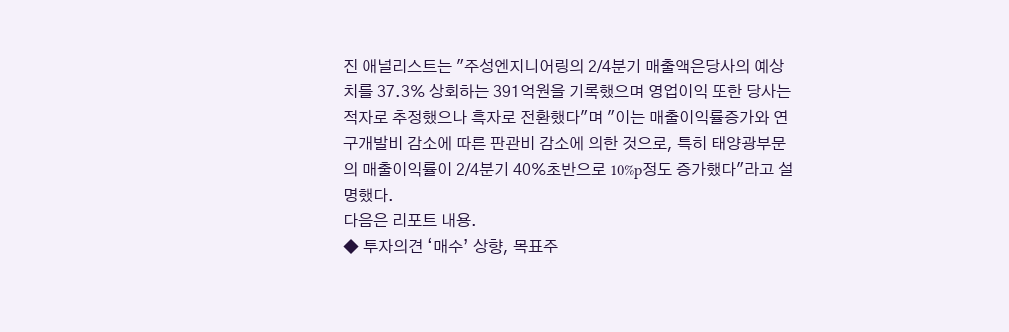진 애널리스트는 "주성엔지니어링의 2/4분기 매출액은당사의 예상치를 37.3% 상회하는 391억원을 기록했으며 영업이익 또한 당사는 적자로 추정했으나 흑자로 전환했다"며 "이는 매출이익률증가와 연구개발비 감소에 따른 판관비 감소에 의한 것으로, 특히 태양광부문의 매출이익률이 2/4분기 40%초반으로 10%p정도 증가했다"라고 설명했다.
다음은 리포트 내용.
◆ 투자의견 ‘매수’ 상향, 목표주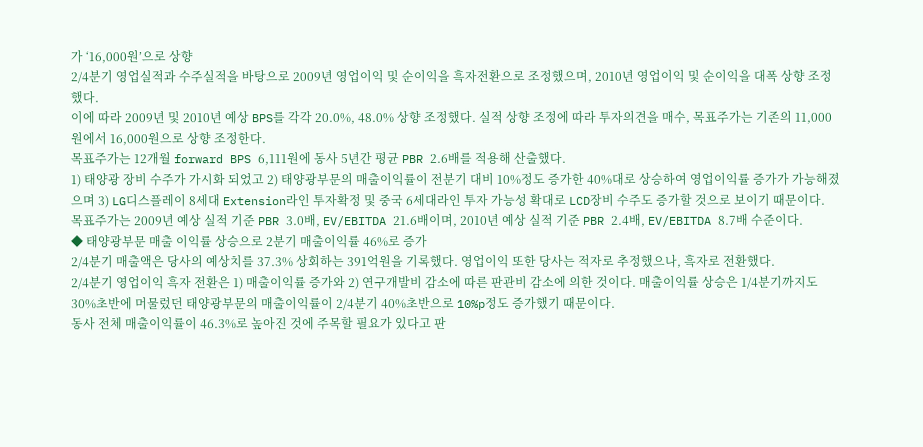가 ‘16,000원’으로 상향
2/4분기 영업실적과 수주실적을 바탕으로 2009년 영업이익 및 순이익을 흑자전환으로 조정했으며, 2010년 영업이익 및 순이익을 대폭 상향 조정했다.
이에 따라 2009년 및 2010년 예상 BPS를 각각 20.0%, 48.0% 상향 조정했다. 실적 상향 조정에 따라 투자의견을 매수, 목표주가는 기존의 11,000원에서 16,000원으로 상향 조정한다.
목표주가는 12개월 forward BPS 6,111원에 동사 5년간 평균 PBR 2.6배를 적용해 산출했다.
1) 태양광 장비 수주가 가시화 되었고 2) 태양광부문의 매출이익률이 전분기 대비 10%정도 증가한 40%대로 상승하여 영업이익률 증가가 가능해졌으며 3) LG디스플레이 8세대 Extension라인 투자확정 및 중국 6세대라인 투자 가능성 확대로 LCD장비 수주도 증가할 것으로 보이기 때문이다.
목표주가는 2009년 예상 실적 기준 PBR 3.0배, EV/EBITDA 21.6배이며, 2010년 예상 실적 기준 PBR 2.4배, EV/EBITDA 8.7배 수준이다.
◆ 태양광부문 매출 이익률 상승으로 2분기 매출이익률 46%로 증가
2/4분기 매출액은 당사의 예상치를 37.3% 상회하는 391억원을 기록했다. 영업이익 또한 당사는 적자로 추정했으나, 흑자로 전환했다.
2/4분기 영업이익 흑자 전환은 1) 매출이익률 증가와 2) 연구개발비 감소에 따른 판관비 감소에 의한 것이다. 매출이익률 상승은 1/4분기까지도 30%초반에 머물렀던 태양광부문의 매출이익률이 2/4분기 40%초반으로 10%p정도 증가했기 때문이다.
동사 전체 매출이익률이 46.3%로 높아진 것에 주목할 필요가 있다고 판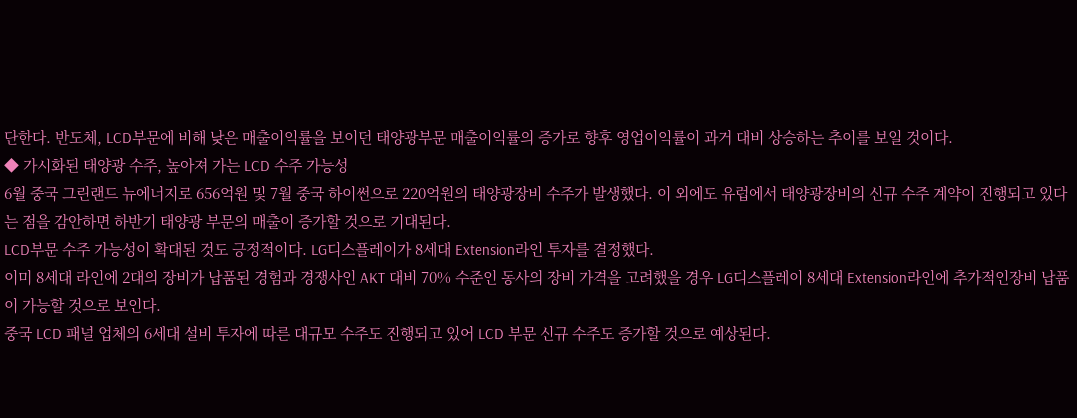단한다. 반도체, LCD부문에 비해 낮은 매출이익률을 보이던 태양광부문 매출이익률의 증가로 향후 영업이익률이 과거 대비 상승하는 추이를 보일 것이다.
◆ 가시화된 태양광 수주, 높아져 가는 LCD 수주 가능성
6월 중국 그린랜드 뉴에너지로 656억원 및 7월 중국 하이썬으로 220억원의 태양광장비 수주가 발생했다. 이 외에도 유럽에서 태양광장비의 신규 수주 계약이 진행되고 있다는 점을 감안하면 하반기 태양광 부문의 매출이 증가할 것으로 기대된다.
LCD부문 수주 가능성이 확대된 것도 긍정적이다. LG디스플레이가 8세대 Extension라인 투자를 결정했다.
이미 8세대 라인에 2대의 장비가 납품된 경험과 경쟁사인 AKT 대비 70% 수준인 동사의 장비 가격을 고려했을 경우 LG디스플레이 8세대 Extension라인에 추가적인장비 납품이 가능할 것으로 보인다.
중국 LCD 패널 업체의 6세대 설비 투자에 따른 대규모 수주도 진행되고 있어 LCD 부문 신규 수주도 증가할 것으로 예상된다.